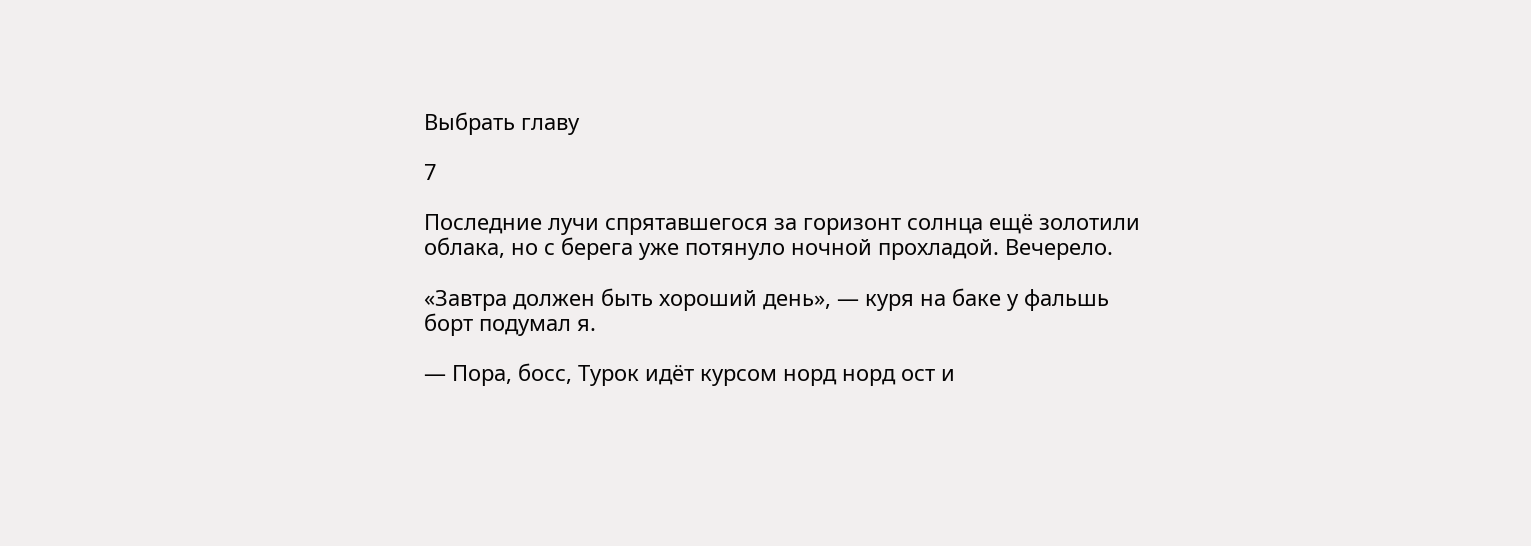Выбрать главу

7

Последние лучи спрятавшегося за горизонт солнца ещё золотили облака, но с берега уже потянуло ночной прохладой. Вечерело.

«Завтра должен быть хороший день», — куря на баке у фальшь борт подумал я.

— Пора, босс, Турок идёт курсом норд норд ост и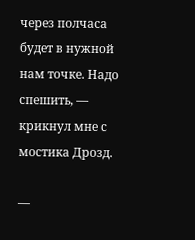через полчаса будет в нужной нам точке. Надо спешить, — крикнул мне с мостика Дрозд.

—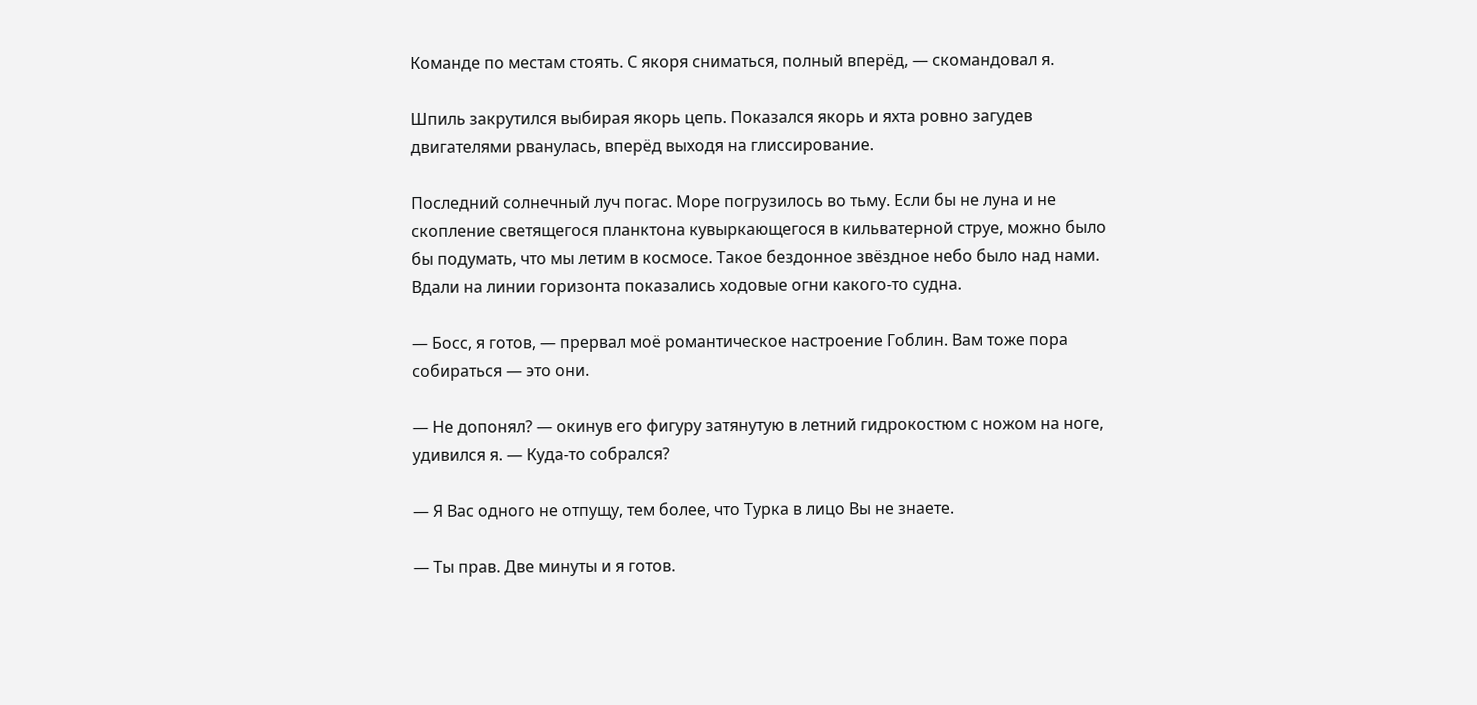Команде по местам стоять. С якоря сниматься, полный вперёд, — скомандовал я.

Шпиль закрутился выбирая якорь цепь. Показался якорь и яхта ровно загудев двигателями рванулась, вперёд выходя на глиссирование.

Последний солнечный луч погас. Море погрузилось во тьму. Если бы не луна и не скопление светящегося планктона кувыркающегося в кильватерной струе, можно было бы подумать, что мы летим в космосе. Такое бездонное звёздное небо было над нами. Вдали на линии горизонта показались ходовые огни какого-то судна.

— Босс, я готов, — прервал моё романтическое настроение Гоблин. Вам тоже пора собираться — это они.

— Не допонял? — окинув его фигуру затянутую в летний гидрокостюм с ножом на ноге, удивился я. — Куда-то собрался?

— Я Вас одного не отпущу, тем более, что Турка в лицо Вы не знаете.

— Ты прав. Две минуты и я готов.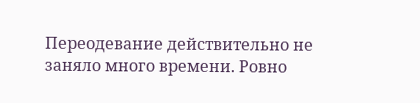Переодевание действительно не заняло много времени. Ровно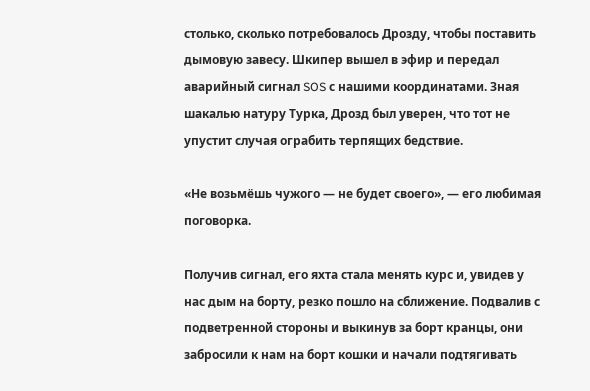столько, сколько потребовалось Дрозду, чтобы поставить дымовую завесу. Шкипер вышел в эфир и передал аварийный сигнал SOS с нашими координатами. Зная шакалью натуру Турка, Дрозд был уверен, что тот не упустит случая ограбить терпящих бедствие.

«Не возьмёшь чужого — не будет своего», — его любимая поговорка.

Получив сигнал, его яхта стала менять курс и, увидев у нас дым на борту, резко пошло на сближение. Подвалив с подветренной стороны и выкинув за борт кранцы, они забросили к нам на борт кошки и начали подтягивать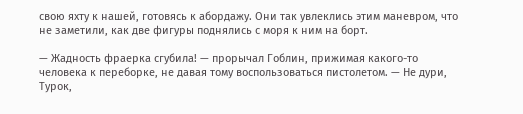свою яхту к нашей, готовясь к абордажу. Они так увлеклись этим маневром, что не заметили, как две фигуры поднялись с моря к ним на борт.

— Жадность фраерка сгубила! — прорычал Гоблин, прижимая какого-то человека к переборке, не давая тому воспользоваться пистолетом. — Не дури, Турок,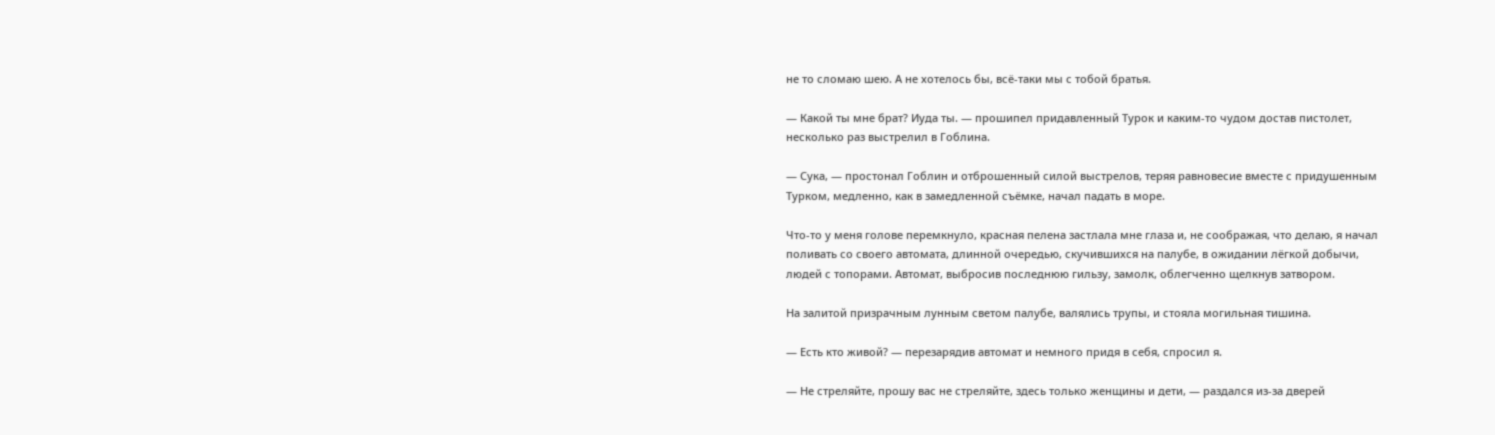не то сломаю шею. А не хотелось бы, всё-таки мы с тобой братья.

— Какой ты мне брат? Иуда ты. — прошипел придавленный Турок и каким-то чудом достав пистолет, несколько раз выстрелил в Гоблина.

— Сука, — простонал Гоблин и отброшенный силой выстрелов, теряя равновесие вместе с придушенным Турком, медленно, как в замедленной съёмке, начал падать в море.

Что-то у меня голове перемкнуло, красная пелена застлала мне глаза и, не соображая, что делаю, я начал поливать со своего автомата, длинной очередью, скучившихся на палубе, в ожидании лёгкой добычи, людей с топорами. Автомат, выбросив последнюю гильзу, замолк, облегченно щелкнув затвором.

На залитой призрачным лунным светом палубе, валялись трупы, и стояла могильная тишина.

— Есть кто живой? — перезарядив автомат и немного придя в себя, спросил я.

— Не стреляйте, прошу вас не стреляйте, здесь только женщины и дети, — раздался из-за дверей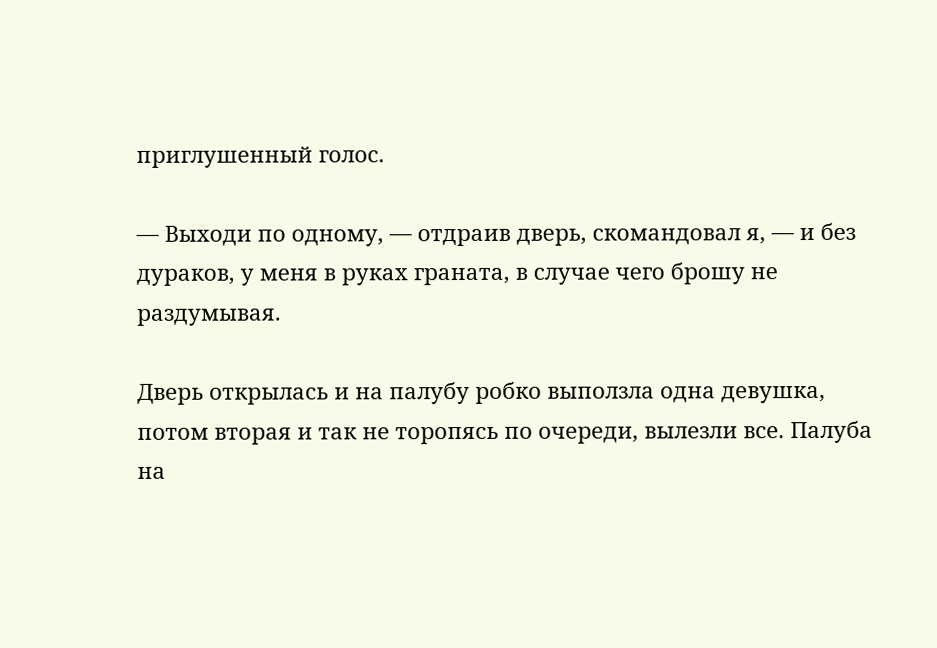приглушенный голос.

— Выходи по одному, — отдраив дверь, скомандовал я, — и без дураков, у меня в руках граната, в случае чего брошу не раздумывая.

Дверь открылась и на палубу робко выползла одна девушка, потом вторая и так не торопясь по очереди, вылезли все. Палуба на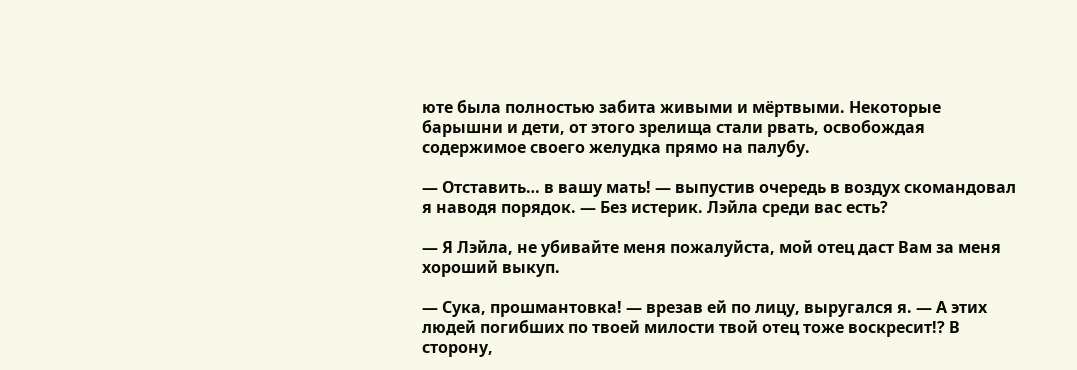юте была полностью забита живыми и мёртвыми. Некоторые барышни и дети, от этого зрелища стали рвать, освобождая содержимое своего желудка прямо на палубу.

— Отставить… в вашу мать! — выпустив очередь в воздух скомандовал я наводя порядок. — Без истерик. Лэйла среди вас есть?

— Я Лэйла, не убивайте меня пожалуйста, мой отец даст Вам за меня хороший выкуп.

— Сука, прошмантовка! — врезав ей по лицу, выругался я. — А этих людей погибших по твоей милости твой отец тоже воскресит!? В сторону,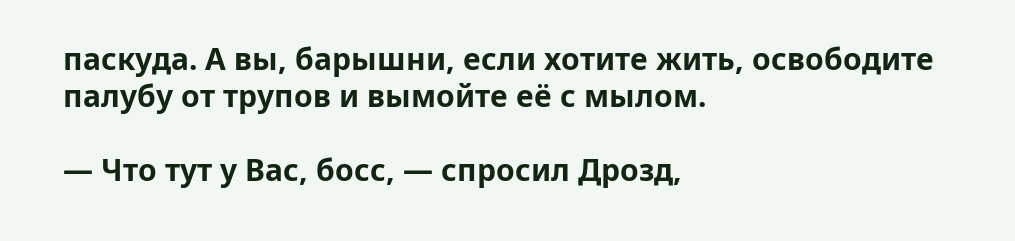паскуда. А вы, барышни, если хотите жить, освободите палубу от трупов и вымойте её с мылом.

— Что тут у Вас, босс, — спросил Дрозд,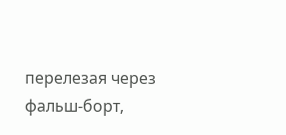перелезая через фальш-борт,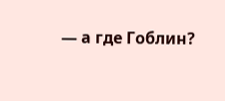— а где Гоблин?